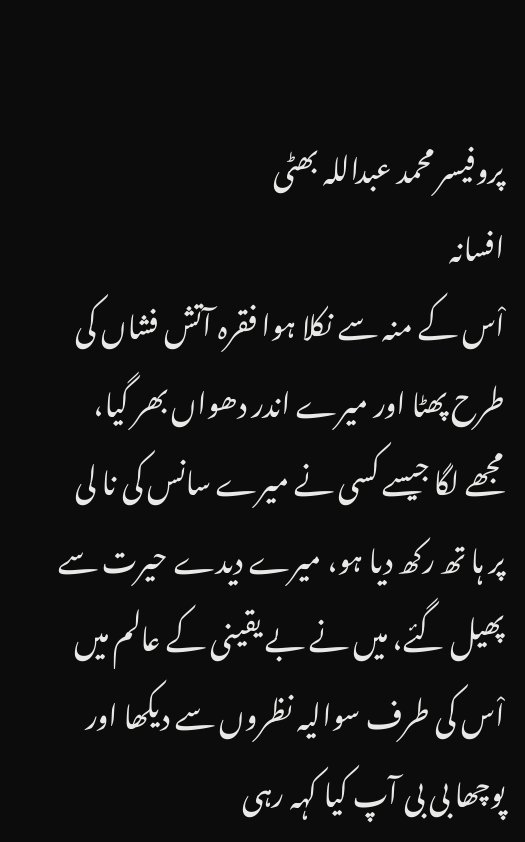پروفیسر محمد عبداللہ بھٹی
افسانہ
اْس کے منہ سے نکلا ہوا فقرہ آتش فشاں کی طرح پھٹا اور میرے اندر دھواں بھر گیا، مجھے لگا جیسے کسی نے میرے سانس کی نا لی پر ہا تھ رکھ دیا ہو، میرے دیدے حیرت سے پھیل گئے، میں نے بے یقینی کے عالم میں اْس کی طرف سوالیہ نظروں سے دیکھا اور پوچھا بی بی آپ کیا کہہ رہی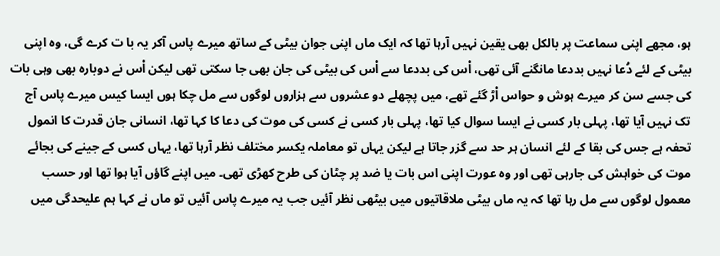ہو، مجھے اپنی سماعت پر بالکل بھی یقین نہیں آرہا تھا کہ ایک ماں اپنی جوان بیٹی کے ساتھ میرے پاس آکر یہ با ت کرے گی، وہ اپنی بیٹی کے لئے دُعا نہیں بددعا مانگنے آئی تھی، اْس کی بددعا سے اْس کی بیٹی کی جان بھی جا سکتی تھی لیکن اْس نے دوبارہ بھی وہی بات کی جسے سن کر میرے ہوش و حواس اْڑ گئے تھے، میں پچھلے دو عشروں سے ہزاروں لوگوں سے مل چکا ہوں ایسا کیس میرے پاس آج تک نہیں آیا تھا، پہلی بار کسی نے ایسا سوال کیا تھا، پہلی بار کسی نے کسی کی موت کی دعا کا کہا تھا، انسانی جان قدرت کا انمول تحفہ ہے جس کی بقا کے لئے انسان ہر حد سے گزر جاتا ہے لیکن یہاں تو معاملہ یکسر مختلف نظر آرہا تھا، یہاں کسی کے جینے کی بجائے موت کی خواہش کی جارہی تھی اور وہ عورت اپنی اس بات یا ضد پر چٹان کی طرح کھڑی تھی۔ میں اپنے گاؤں آیا ہوا تھا اور حسب معمول لوگوں سے مل رہا تھا کہ یہ ماں بیٹی ملاقاتیوں میں بیٹھی نظر آئیں جب یہ میرے پاس آئیں تو ماں نے کہا ہم علیحدگی میں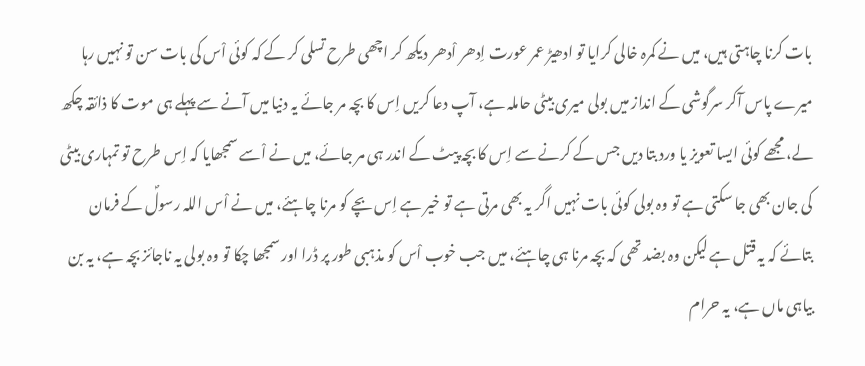بات کرنا چاہتی ہیں، میں نے کمرہ خالی کرایا تو ادھیڑ عمر عورت اِدھر اْدھر دیکھ کر اچھی طرح تسلی کر کے کہ کوئی اْس کی بات سن تو نہیں رہا میرے پاس آکر سرگوشی کے انداز میں بولی میری بیٹی حاملہ ہے، آپ دعا کریں اِس کا بچہ مر جائے یہ دنیا میں آنے سے پہلے ہی موت کا ذائقہ چکھ لے، مجھے کوئی ایسا تعویز یا ورد بتا دیں جس کے کرنے سے اِس کا بچہ پیٹ کے اندر ہی مر جائے، میں نے اْسے سمجھایا کہ اِس طرح تو تمہاری بیٹی کی جان بھی جا سکتی ہے تو وہ بولی کوئی بات نہیں اگر یہ بھی مرتی ہے تو خیر ہے اِس بچے کو مرنا چاہئے، میں نے اْس اللہ رسولؐ کے فرمان بتائے کہ یہ قتل ہے لیکن وہ بضد تھی کہ بچہ مرنا ہی چاہئے، میں جب خوب اْس کو مذہبی طور پر ڈرا اور سمجھا چکا تو وہ بولی یہ ناجائز بچہ ہے، یہ بن بیاہی ماں ہے، یہ حرام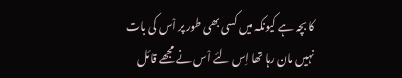کا بچہ ہے کیونکہ میں کسی بھی طور پر اْس کی بات نہیں مان رہا تھا اِس لئے اْس نے مجھے قائل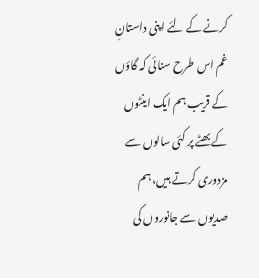کرنے کے لئے اپنی داستانِ غم اس طرح سنائی کہ گاؤں کے قریب ہم ایک اینٹوں کے بھٹے پر کئی سالوں سے مزدوری کرتے ہیں، ہم صدیوں سے جانوروں کی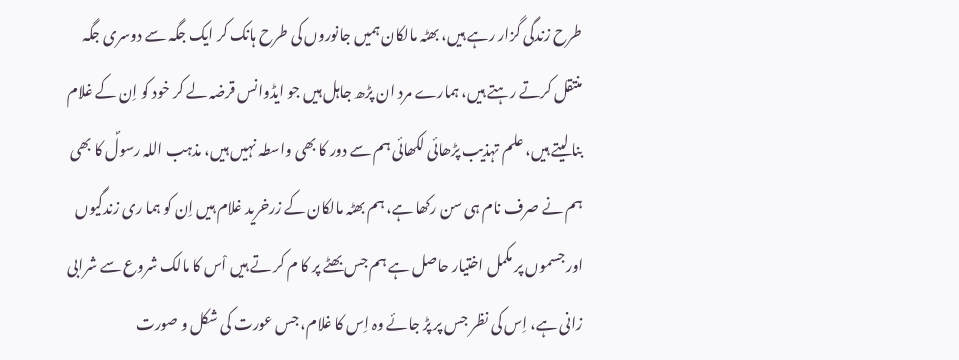طرح زندگی گزار رہے ہیں، بھٹہ مالکان ہمیں جانوروں کی طرح ہانک کر ایک جگہ سے دوسری جگہ منتقل کرتے رہتے ہیں، ہمارے مرد ان پڑھ جاہل ہیں جو ایڈوانس قرضہ لے کر خود کو اِن کے غلام بنا لیتے ہیں، علم تہذیب پڑھائی لکھائی ہم سے دور کا بھی واسطہ نہیں ہیں، مذہب اللہ رسولؐ کا بھی ہم نے صرف نام ہی سن رکھا ہے، ہم بھٹہ مالکان کے زرخرید غلام ہیں اِن کو ہما ری زندگیوں اور جسموں پر مکمل اختیار حاصل ہے ہم جس بھٹے پر کا م کر تے ہیں اْس کا مالک شروع سے شرابی زانی ہے، اِس کی نظر جس پر پڑ جائے وہ اِس کا غلام، جس عورت کی شکل و صورت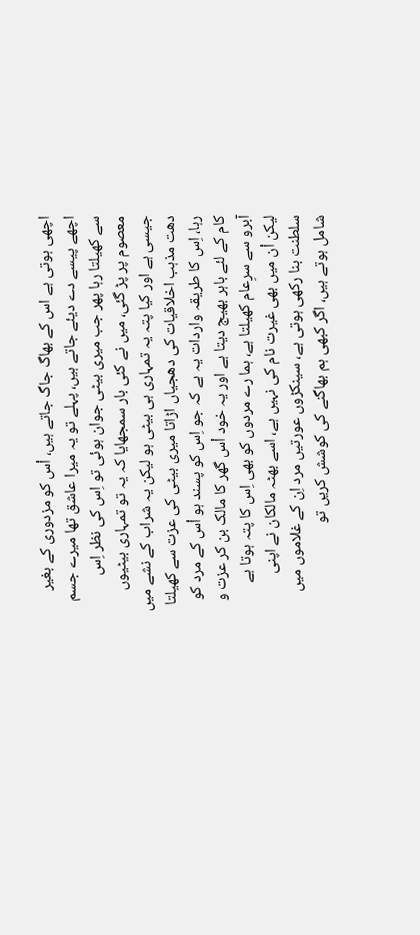اچھی ہوتی ہے اس کے بھاگ جاگ جاتے ہیں، اْس کو مزدوری کے بغیر اچھے پیسے دے دیئے جاتے ہیں، پہلے تو یہ میرا عاشق تھا میرے جسم سے کھیلتا رہا پھر جب میری بیٹی جوان ہوئی تو اِس کی نظر اِس معصوم پر پڑ گئی، میں نے کئی بار سمجھایا کہ یہ تو تمہاری بیٹیوں جیسی ہے اور کیا پتہ یہ تمہاری ہی بیٹی ہو لیکن یہ شراب کے نشے میں دھت مذہب اخلاقیات کی دھجیاں اڑاتا میری بیٹی کی عزت سے کھیلتا رہا، اِس کا طریقہ واردات یہ ہے کہ جو اِس کو پسند ہو اْس کے مرد کو کام کے لئے باہر بھیج دیتا ہے اور یہ خود اْس گھر کا مالک بن کر عزت و آبرو سے سرِعام کھیلتا ہے، ہما رے مردوں کو بھی اِس کا پتہ ہوتا ہے لیکن اْن میں بھی غیرت نام کی نہیں ہے، اسے بھٹہ مالکان نے اپنی سلطنت بنا رکھی ہوتی ہے، سینکڑوں عورتیں مرد اِن کے غلاموں میں شامل ہوتے ہیں، اگر کبھی ہم بھاگنے کی کوشش کریں تو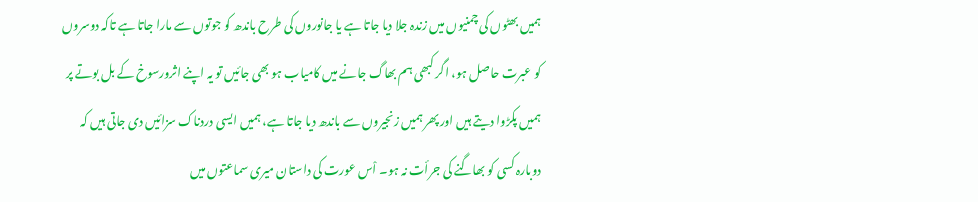ہمیں بھٹوں کی چمنیوں میں زندہ جلا دیا جاتا ہے یا جانوروں کی طرح باندھ کو جوتوں سے مارا جاتا ہے تاکہ دوسروں کو عبرت حاصل ہو، اگر کبھی ہم بھاگ جانے میں کامیاب ہو بھی جائیں تو یہ اپنے اثرورسوخ کے بل بوتے پر ہمیں پکڑوا دیتے ہیں اور پھر ہمیں زنجیروں سے باندھ دیا جاتا ہے، ہمیں ایسی دردناک سزائیں دی جاتی ہیں کہ دوبارہ کسی کو بھاگنے کی جرأت نہ ہو۔ اْس عورت کی داستان میری سماعتوں میں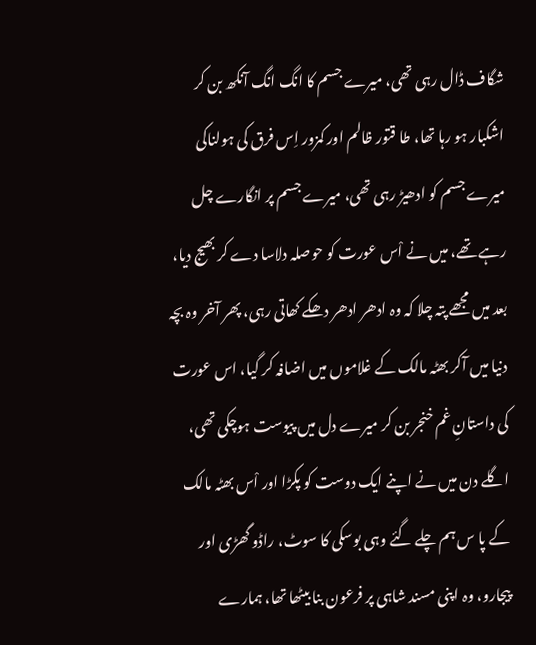شگاف ڈال رہی تھی، میرے جسم کا انگ انگ آنکھ بن کر اشکبار ہو رہا تھا، طا قتور ظالم اور کمزور اِس فرق کی ہولناکی میرے جسم کو ادھیڑ رہی تھی، میرے جسم پر انگارے چل رہے تھے، میں نے اْس عورت کو حوصلہ دلاسا دے کر بھیج دیا، بعد میں مجھے پتہ چلا کہ وہ ادھر ادھر دھکے کھاتی رہی، پھر آخر وہ بچہ دنیا میں آکر بھٹہ مالک کے غلاموں میں اضافہ کر گیا، اس عورت کی داستانِ غم خنجر بن کر میرے دل میں پیوست ہوچکی تھی، اگلے دن میں نے اپنے ایک دوست کو پکڑا اور اْس بھٹہ مالک کے پا س ہم چلے گئے وہی بوسکی کا سوٹ، راڈو گھڑی اور پیجارو، وہ اپنی مسند شاہی پر فرعون بنا بیٹھا تھا، ہمارے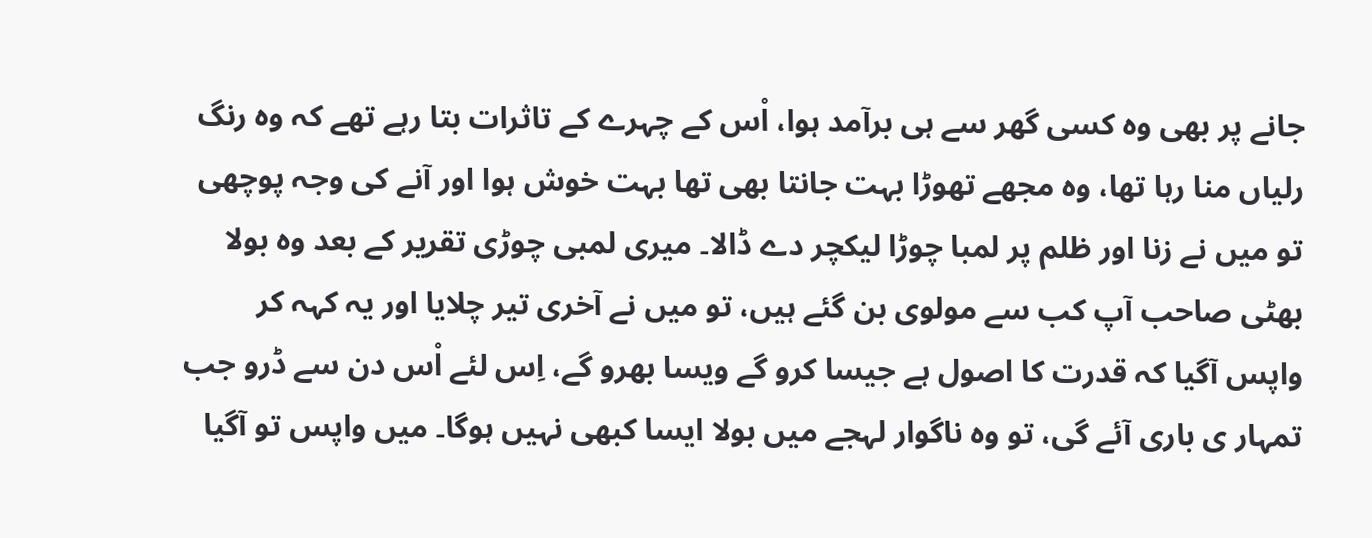جانے پر بھی وہ کسی گھر سے ہی برآمد ہوا، اْس کے چہرے کے تاثرات بتا رہے تھے کہ وہ رنگ رلیاں منا رہا تھا، وہ مجھے تھوڑا بہت جانتا بھی تھا بہت خوش ہوا اور آنے کی وجہ پوچھی تو میں نے زنا اور ظلم پر لمبا چوڑا لیکچر دے ڈالا۔ میری لمبی چوڑی تقریر کے بعد وہ بولا بھٹی صاحب آپ کب سے مولوی بن گئے ہیں، تو میں نے آخری تیر چلایا اور یہ کہہ کر واپس آگیا کہ قدرت کا اصول ہے جیسا کرو گے ویسا بھرو گے، اِس لئے اْس دن سے ڈرو جب تمہار ی باری آئے گی، تو وہ ناگوار لہجے میں بولا ایسا کبھی نہیں ہوگا۔ میں واپس تو آگیا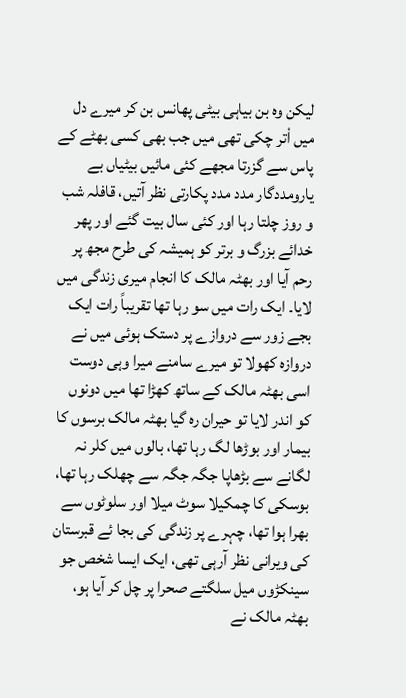لیکن وہ بن بیاہی بیٹی پھانس بن کر میرے دل میں اْتر چکی تھی میں جب بھی کسی بھٹے کے پاس سے گزرتا مجھے کئی مائیں بیٹیاں بے یارومددگار مدد مدد پکارتی نظر آتیں، قافلہ شب و روز چلتا رہا اور کئی سال بیت گئے اور پھر خدائے بزرگ و برتر کو ہمیشہ کی طرح مجھ پر رحم آیا اور بھٹہ مالک کا انجام میری زندگی میں لایا۔ ایک رات میں سو رہا تھا تقریباً رات ایک بجے زور سے دروازے پر دستک ہوئی میں نے دروازہ کھولا تو میرے سامنے میرا وہی دوست اسی بھٹہ مالک کے ساتھ کھڑا تھا میں دونوں کو اندر لایا تو حیران رہ گیا بھٹہ مالک برسوں کا بیمار اور بوڑھا لگ رہا تھا، بالوں میں کلر نہ لگانے سے بڑھاپا جگہ جگہ سے چھلک رہا تھا، بوسکی کا چمکیلا سوٹ میلا اور سلوٹوں سے بھرا ہوا تھا، چہرے پر زندگی کی بجا ئے قبرستان کی ویرانی نظر آرہی تھی، ایک ایسا شخص جو سینکڑوں میل سلگتے صحرا پر چل کر آیا ہو، بھٹہ مالک نے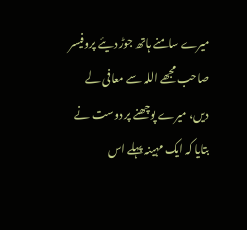میرے سامنے ہاتھ جوڑ دیئے پروفیسر صاحب مجھے اللہ سے معافی لے دیں، میرے پوچھنے پر دوست نے بتایا کہ ایک مہینہ پہلے اس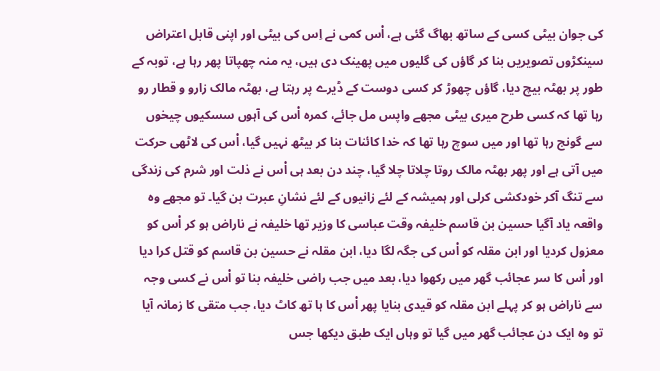کی جوان بیٹی کسی کے ساتھ بھاگ گئی ہے، اْس کمی نے اِس کی بیٹی اور اپنی قابل اعتراض سینکڑوں تصویریں بنا کر گاؤں کی گلیوں میں پھینک دی ہیں، یہ منہ چھپاتا پھر رہا ہے، توبہ کے طور پر بھٹہ بیچ دیا، گاؤں چھوڑ کر کسی دوست کے ڈیرے پر رہتا ہے، بھٹہ مالک زارو و قطار رو رہا تھا کہ کسی طرح میری بیٹی مجھے واپس مل جائے، کمرہ اْس کی آہوں سسکیوں چیخوں سے گونج رہا تھا اور میں سوچ رہا تھا کہ خدا کائنات بنا کر بیٹھ نہیں گیا، اْس کی لاٹھی حرکت میں آتی ہے اور پھر بھٹہ مالک روتا چلاتا چلا گیا، چند دن بعد ہی اْس نے ذلت اور شرم کی زندگی سے تنگ آکر خودکشی کرلی اور ہمیشہ کے لئے زانیوں کے لئے نشانِ عبرت بن گیا۔ تو مجھے وہ واقعہ یاد آگیا حسین بن قاسم خلیفہ وقت عباسی کا وزیر تھا خلیفہ نے ناراض ہو کر اْس کو معزول کردیا اور ابن مقلہ کو اْس کی جگہ لگا دیا، ابن مقلہ نے حسین بن قاسم کو قتل کرا دیا اور اْس کا سر عجائب گھر میں رکھوا دیا، بعد میں جب راضی خلیفہ بنا تو اْس نے کسی وجہ سے ناراض ہو کر پہلے ابن مقلہ کو قیدی بنایا پھر اْس کا ہا تھ کاٹ دیا، جب متقی کا زمانہ آیا تو وہ ایک دن عجائب گھر میں گیا تو وہاں ایک طبق دیکھا جس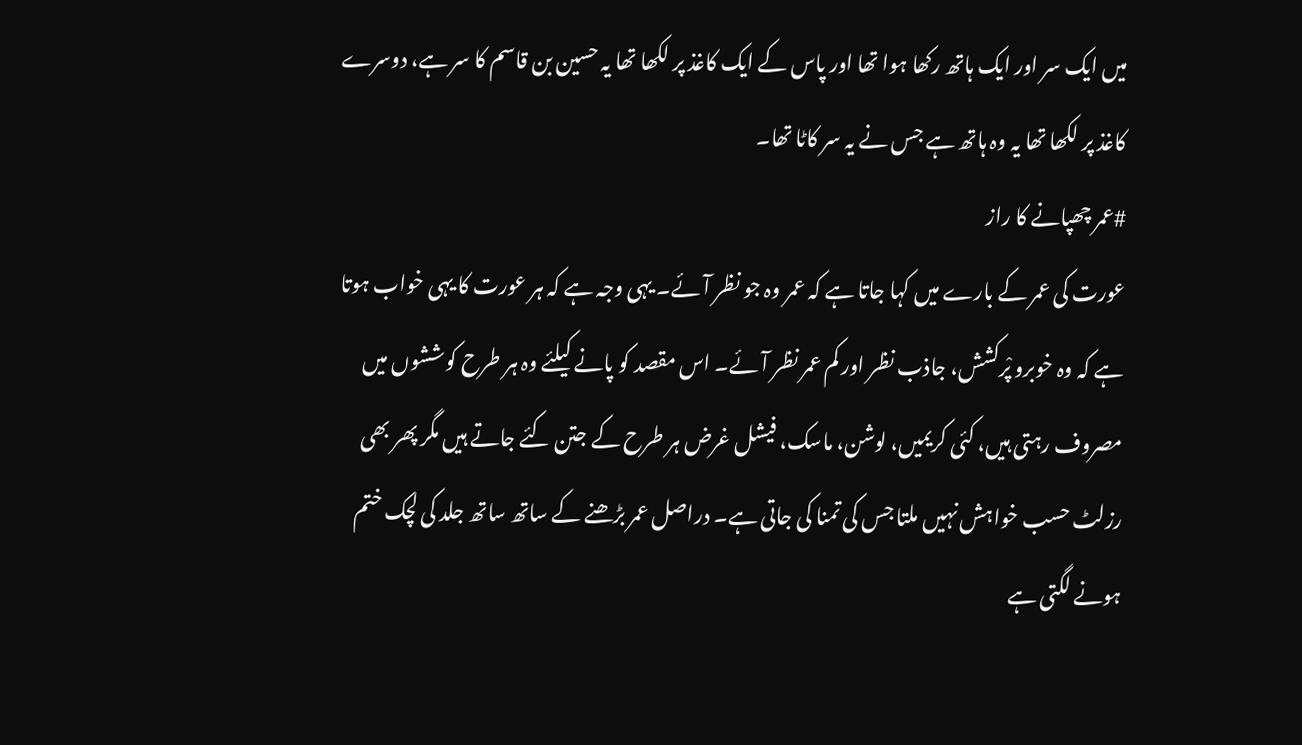میں ایک سر اور ایک ہاتھ رکھا ہوا تھا اور پاس کے ایک کاغذ پر لکھا تھا یہ حسین بن قاسم کا سر ہے، دوسرے کاغذ پر لکھا تھا یہ وہ ہاتھ ہے جس نے یہ سر کاٹا تھا۔
#عمر چھپانے کا راز
عورت کی عمر کے بارے میں کہا جاتا ہے کہ عمر وہ جو نظر آئے۔ یہی وجہ ہے کہ ہر عورت کا یہی خواب ہوتا ہے کہ وہ خوبرو پْرکشش، جاذب نظر اور کم عمر نظر آئے۔ اس مقصد کو پانے کیلئے وہ ہر طرح کوششوں میں مصروف رہتی ہیں، کئی کریمیں، لوشن، ماسک، فیشل غرض ہر طرح کے جتن کئے جاتے ہیں مگر پھر بھی رزلٹ حسب خواہش نہیں ملتا جس کی تمنا کی جاتی ہے۔ دراصل عمر بڑھنے کے ساتھ ساتھ جلد کی لچک ختم ہونے لگتی ہے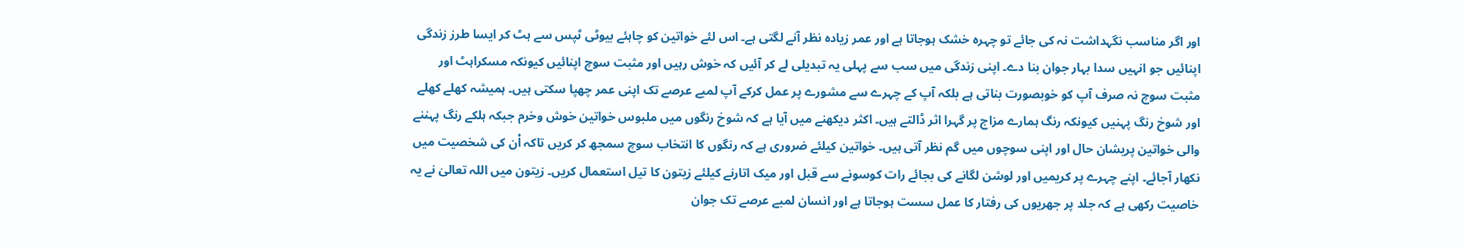اور اگر مناسب نگہداشت نہ کی جائے تو چہرہ خشک ہوجاتا ہے اور عمر زیادہ نظر آنے لگتی ہے۔ اس لئے خواتین کو چاہئے بیوٹی ٹپس سے ہٹ کر ایسا طرز زندگی اپنائیں جو انہیں سدا بہار جوان بنا دے۔ اپنی زندگی میں سب سے پہلی یہ تبدیلی لے کر آئیں کہ خوش رہیں اور مثبت سوچ اپنائیں کیونکہ مسکراہٹ اور مثبت سوچ نہ صرف آپ کو خوبصورت بناتی ہے بلکہ آپ کے چہرے سے مشورے پر عمل کرکے آپ لمبے عرصے تک اپنی عمر چھپا سکتی ہیں۔ ہمیشہ کھلے کھلے اور شوخ رنگ پہنیں کیونکہ رنگ ہمارے مزاج پر گہرا اثر ڈالتے ہیں۔ اکثر دیکھنے میں آیا ہے کہ شوخ رنگوں میں ملبوس خواتین خوش وخرم جبکہ ہلکے رنگ پہننے والی خواتین پریشان حال اور اپنی سوچوں میں گم نظر آتی ہیں۔ خواتین کیلئے ضروری ہے کہ رنگوں کا انتخاب سوچ سمجھ کر کریں تاکہ اْن کی شخصیت میں نکھار آجائے۔ اپنے چہرے پر کریمیں اور لوشن لگانے کی بجائے رات کوسونے سے قبل اور میک اتارنے کیلئے زیتون کا تیل استعمال کریں۔ زیتون میں اللہ تعالیٰ نے یہ خاصیت رکھی ہے کہ جلد پر جھریوں کی رفتار کا عمل سست ہوجاتا ہے اور انسان لمبے عرصے تک جوان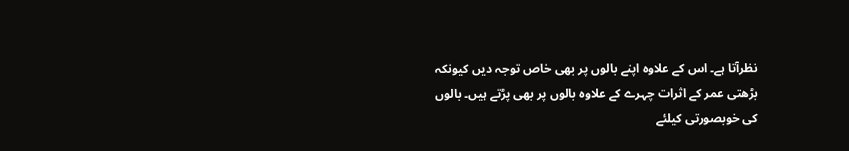نظرآتا ہے۔ اس کے علاوہ اپنے بالوں پر بھی خاص توجہ دیں کیونکہ بڑھتی عمر کے اثرات چہرے کے علاوہ بالوں پر بھی پڑتے ہیں۔ بالوں کی خوبصورتی کیلئے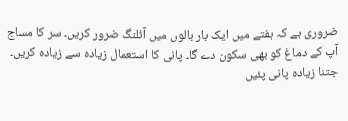ضروری ہے کہ ہفتے میں ایک بار بالوں میں آئلنگ ضرور کریں۔ سر کا مساج آپ کے دماغ کو بھی سکون دے گا۔ پانی کا استعمال زیادہ سے زیادہ کریں۔ جتنا زیادہ پانی پئیں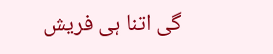گی اتنا ہی فریش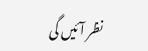نظر آئیں گی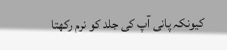کیونکہ پانی آپ کی جلد کو نرم رکھتا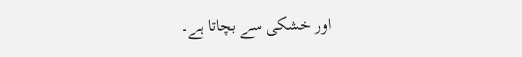اور خشکی سے بچاتا ہے۔